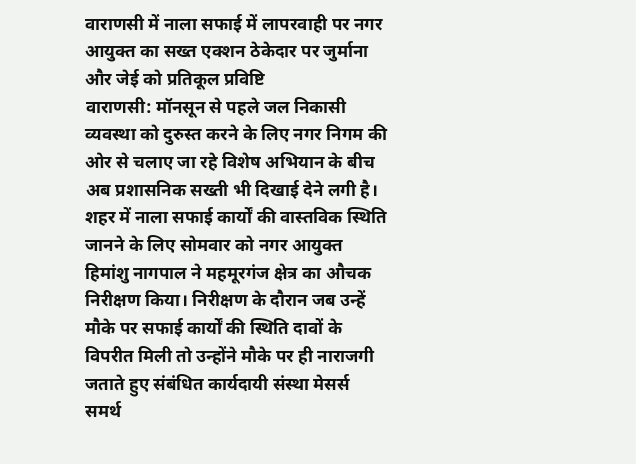वाराणसी में नाला सफाई में लापरवाही पर नगर आयुक्त का सख्त एक्शन ठेकेदार पर जुर्माना और जेई को प्रतिकूल प्रविष्टि
वाराणसी: मॉनसून से पहले जल निकासी व्यवस्था को दुरुस्त करने के लिए नगर निगम की ओर से चलाए जा रहे विशेष अभियान के बीच अब प्रशासनिक सख्ती भी दिखाई देने लगी है। शहर में नाला सफाई कार्यों की वास्तविक स्थिति जानने के लिए सोमवार को नगर आयुक्त हिमांशु नागपाल ने महमूरगंज क्षेत्र का औचक निरीक्षण किया। निरीक्षण के दौरान जब उन्हें मौके पर सफाई कार्यों की स्थिति दावों के विपरीत मिली तो उन्होंने मौके पर ही नाराजगी जताते हुए संबंधित कार्यदायी संस्था मेसर्स समर्थ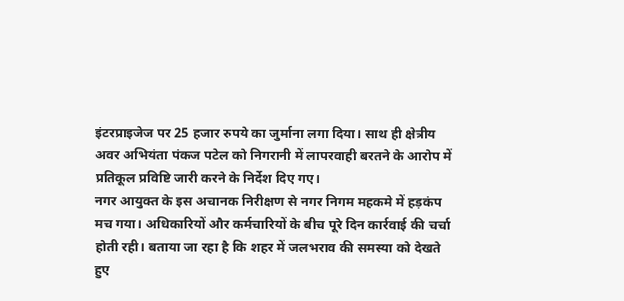इंटरप्राइजेज पर 25 हजार रुपये का जुर्माना लगा दिया। साथ ही क्षेत्रीय अवर अभियंता पंकज पटेल को निगरानी में लापरवाही बरतने के आरोप में प्रतिकूल प्रविष्टि जारी करने के निर्देश दिए गए।
नगर आयुक्त के इस अचानक निरीक्षण से नगर निगम महकमे में हड़कंप मच गया। अधिकारियों और कर्मचारियों के बीच पूरे दिन कार्रवाई की चर्चा होती रही। बताया जा रहा है कि शहर में जलभराव की समस्या को देखते हुए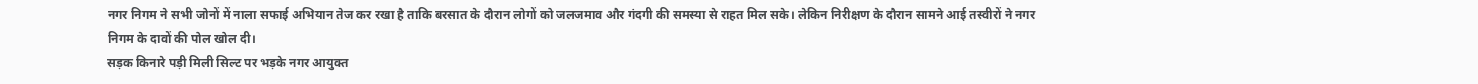नगर निगम ने सभी जोनों में नाला सफाई अभियान तेज कर रखा है ताकि बरसात के दौरान लोगों को जलजमाव और गंदगी की समस्या से राहत मिल सके। लेकिन निरीक्षण के दौरान सामने आई तस्वीरों ने नगर निगम के दावों की पोल खोल दी।
सड़क किनारे पड़ी मिली सिल्ट पर भड़के नगर आयुक्त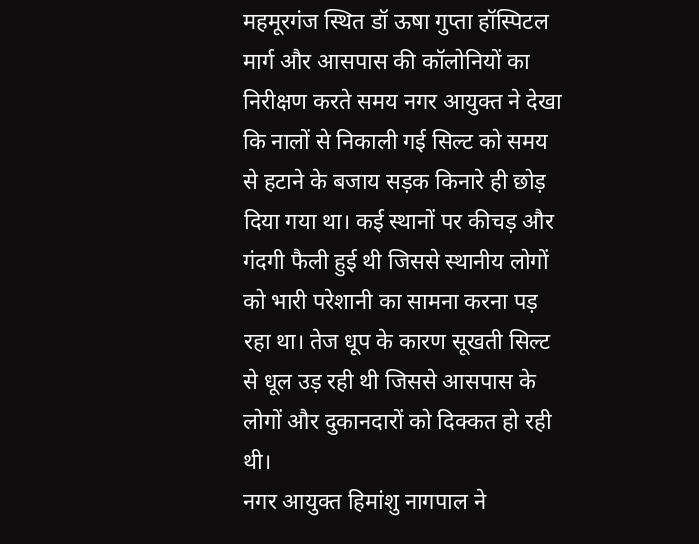महमूरगंज स्थित डॉ ऊषा गुप्ता हॉस्पिटल मार्ग और आसपास की कॉलोनियों का निरीक्षण करते समय नगर आयुक्त ने देखा कि नालों से निकाली गई सिल्ट को समय से हटाने के बजाय सड़क किनारे ही छोड़ दिया गया था। कई स्थानों पर कीचड़ और गंदगी फैली हुई थी जिससे स्थानीय लोगों को भारी परेशानी का सामना करना पड़ रहा था। तेज धूप के कारण सूखती सिल्ट से धूल उड़ रही थी जिससे आसपास के लोगों और दुकानदारों को दिक्कत हो रही थी।
नगर आयुक्त हिमांशु नागपाल ने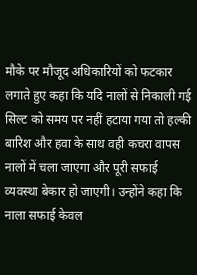मौके पर मौजूद अधिकारियों को फटकार लगाते हुए कहा कि यदि नालों से निकाली गई सिल्ट को समय पर नहीं हटाया गया तो हल्की बारिश और हवा के साथ वही कचरा वापस नालों में चला जाएगा और पूरी सफाई व्यवस्था बेकार हो जाएगी। उन्होंने कहा कि नाला सफाई केवल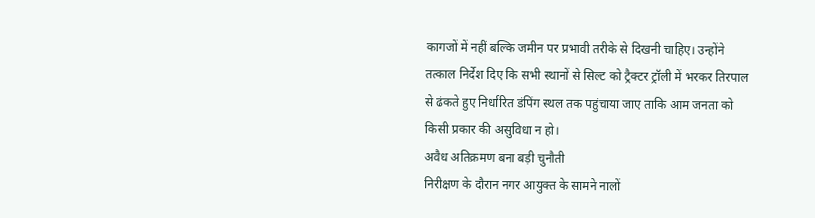कागजों में नहीं बल्कि जमीन पर प्रभावी तरीके से दिखनी चाहिए। उन्होंने तत्काल निर्देश दिए कि सभी स्थानों से सिल्ट को ट्रैक्टर ट्रॉली में भरकर तिरपाल से ढंकते हुए निर्धारित डंपिंग स्थल तक पहुंचाया जाए ताकि आम जनता को किसी प्रकार की असुविधा न हो।
अवैध अतिक्रमण बना बड़ी चुनौती
निरीक्षण के दौरान नगर आयुक्त के सामने नालों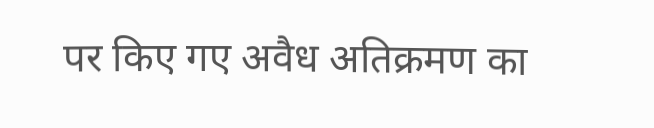पर किए गए अवैध अतिक्रमण का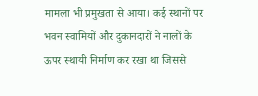मामला भी प्रमुखता से आया। कई स्थानों पर भवन स्वामियों और दुकानदारों ने नालों के ऊपर स्थायी निर्माण कर रखा था जिससे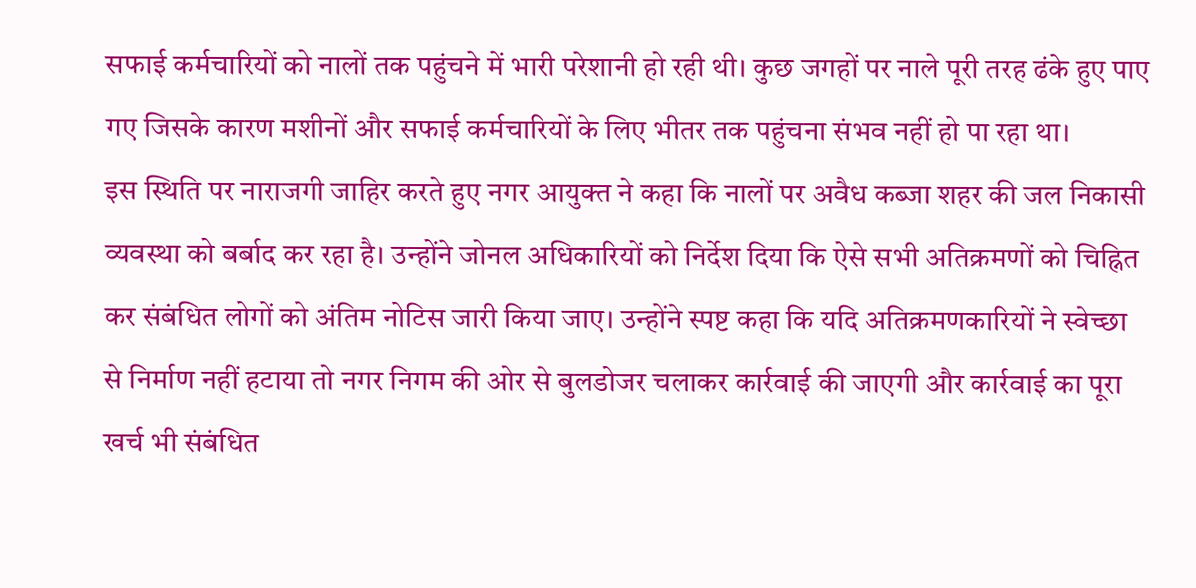सफाई कर्मचारियों को नालों तक पहुंचने में भारी परेशानी हो रही थी। कुछ जगहों पर नाले पूरी तरह ढंके हुए पाए गए जिसके कारण मशीनों और सफाई कर्मचारियों के लिए भीतर तक पहुंचना संभव नहीं हो पा रहा था।
इस स्थिति पर नाराजगी जाहिर करते हुए नगर आयुक्त ने कहा कि नालों पर अवैध कब्जा शहर की जल निकासी व्यवस्था को बर्बाद कर रहा है। उन्होंने जोनल अधिकारियों को निर्देश दिया कि ऐसे सभी अतिक्रमणों को चिह्नित कर संबंधित लोगों को अंतिम नोटिस जारी किया जाए। उन्होंने स्पष्ट कहा कि यदि अतिक्रमणकारियों ने स्वेच्छा से निर्माण नहीं हटाया तो नगर निगम की ओर से बुलडोजर चलाकर कार्रवाई की जाएगी और कार्रवाई का पूरा खर्च भी संबंधित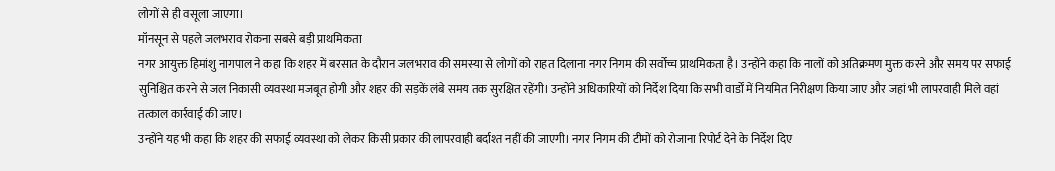लोगों से ही वसूला जाएगा।
मॉनसून से पहले जलभराव रोकना सबसे बड़ी प्राथमिकता
नगर आयुक्त हिमांशु नागपाल ने कहा कि शहर में बरसात के दौरान जलभराव की समस्या से लोगों को राहत दिलाना नगर निगम की सर्वोच्च प्राथमिकता है। उन्होंने कहा कि नालों को अतिक्रमण मुक्त करने और समय पर सफाई सुनिश्चित करने से जल निकासी व्यवस्था मजबूत होगी और शहर की सड़कें लंबे समय तक सुरक्षित रहेंगी। उन्होंने अधिकारियों को निर्देश दिया कि सभी वार्डों में नियमित निरीक्षण किया जाए और जहां भी लापरवाही मिले वहां तत्काल कार्रवाई की जाए।
उन्होंने यह भी कहा कि शहर की सफाई व्यवस्था को लेकर किसी प्रकार की लापरवाही बर्दाश्त नहीं की जाएगी। नगर निगम की टीमों को रोजाना रिपोर्ट देने के निर्देश दिए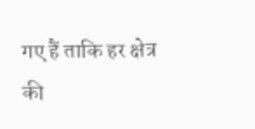गए हैं ताकि हर क्षेत्र की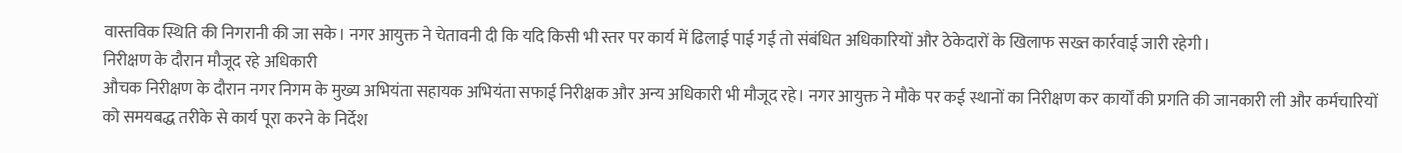वास्तविक स्थिति की निगरानी की जा सके। नगर आयुक्त ने चेतावनी दी कि यदि किसी भी स्तर पर कार्य में ढिलाई पाई गई तो संबंधित अधिकारियों और ठेकेदारों के खिलाफ सख्त कार्रवाई जारी रहेगी।
निरीक्षण के दौरान मौजूद रहे अधिकारी
औचक निरीक्षण के दौरान नगर निगम के मुख्य अभियंता सहायक अभियंता सफाई निरीक्षक और अन्य अधिकारी भी मौजूद रहे। नगर आयुक्त ने मौके पर कई स्थानों का निरीक्षण कर कार्यों की प्रगति की जानकारी ली और कर्मचारियों को समयबद्ध तरीके से कार्य पूरा करने के निर्देश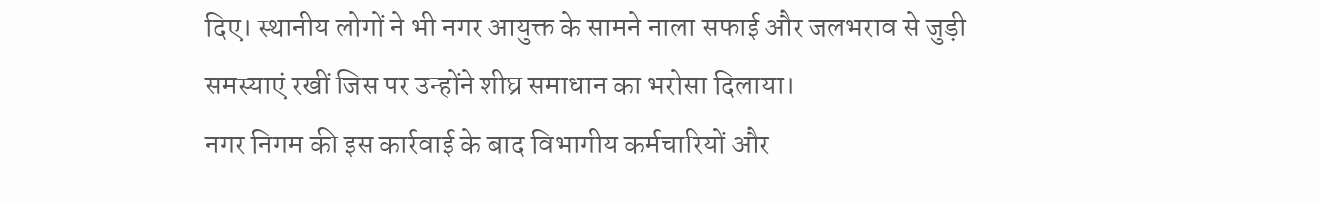दिए। स्थानीय लोगों ने भी नगर आयुक्त के सामने नाला सफाई और जलभराव से जुड़ी समस्याएं रखीं जिस पर उन्होंने शीघ्र समाधान का भरोसा दिलाया।
नगर निगम की इस कार्रवाई के बाद विभागीय कर्मचारियों और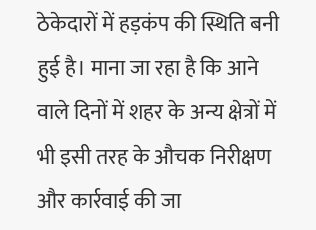ठेकेदारों में हड़कंप की स्थिति बनी हुई है। माना जा रहा है कि आने वाले दिनों में शहर के अन्य क्षेत्रों में भी इसी तरह के औचक निरीक्षण और कार्रवाई की जा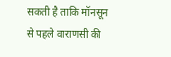सकती है ताकि मॉनसून से पहले वाराणसी की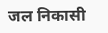जल निकासी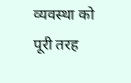व्यवस्था को पूरी तरह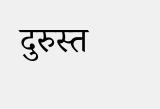दुरुस्त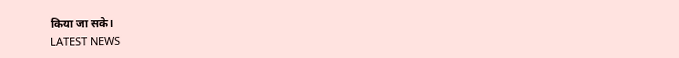किया जा सके।
LATEST NEWS